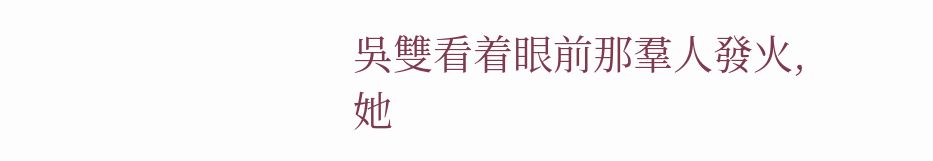吳雙看着眼前那羣人發火,她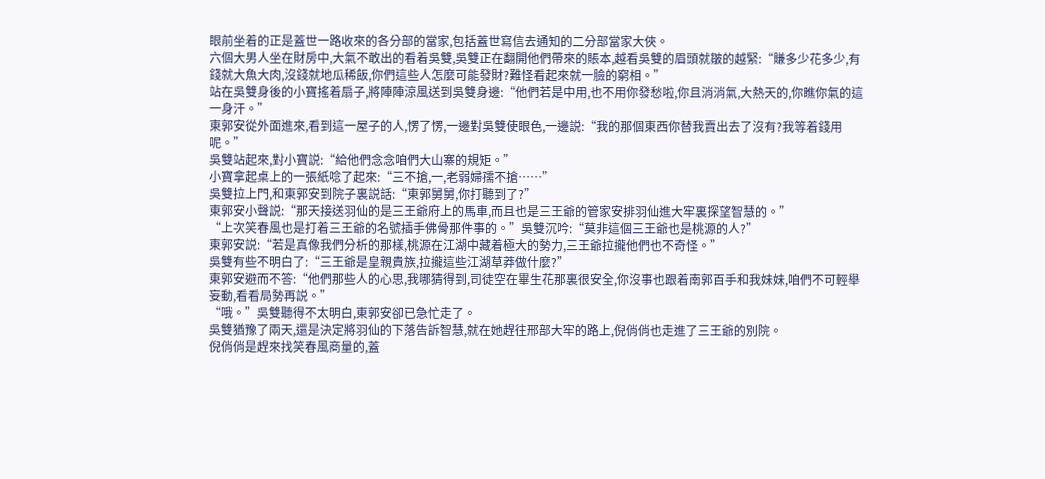眼前坐着的正是蓋世一路收來的各分部的當家,包括蓋世寫信去通知的二分部當家大俠。
六個大男人坐在財房中,大氣不敢出的看着吳雙,吳雙正在翻開他們帶來的賬本,越看吳雙的眉頭就皺的越緊:“賺多少花多少,有錢就大魚大肉,沒錢就地瓜稀飯,你們這些人怎麼可能發財?難怪看起來就一臉的窮相。”
站在吳雙身後的小寶搖着扇子,將陣陣涼風送到吳雙身邊:“他們若是中用,也不用你發愁啦,你且消消氣,大熱天的,你瞧你氣的這一身汗。”
東郭安從外面進來,看到這一屋子的人,愣了愣,一邊對吳雙使眼色,一邊説:“我的那個東西你替我賣出去了沒有?我等着錢用呢。”
吳雙站起來,對小寶説:“給他們念念咱們大山寨的規矩。”
小寶拿起桌上的一張紙唸了起來:“三不搶,一,老弱婦孺不搶……”
吳雙拉上門,和東郭安到院子裏説話:“東郭舅舅,你打聽到了?”
東郭安小聲説:“那天接送羽仙的是三王爺府上的馬車,而且也是三王爺的管家安排羽仙進大牢裏探望智慧的。”
“上次笑春風也是打着三王爺的名號插手佛骨那件事的。”吳雙沉吟:“莫非這個三王爺也是桃源的人?”
東郭安説:“若是真像我們分析的那樣,桃源在江湖中藏着極大的勢力,三王爺拉攏他們也不奇怪。”
吳雙有些不明白了:“三王爺是皇親貴族,拉攏這些江湖草莽做什麼?”
東郭安避而不答:“他們那些人的心思,我哪猜得到,司徒空在畢生花那裏很安全,你沒事也跟着南郭百手和我妹妹,咱們不可輕舉妄動,看看局勢再説。”
“哦。”吳雙聽得不太明白,東郭安卻已急忙走了。
吳雙猶豫了兩天,還是決定將羽仙的下落告訴智慧,就在她趕往邢部大牢的路上,倪俏俏也走進了三王爺的別院。
倪俏俏是趕來找笑春風商量的,蓋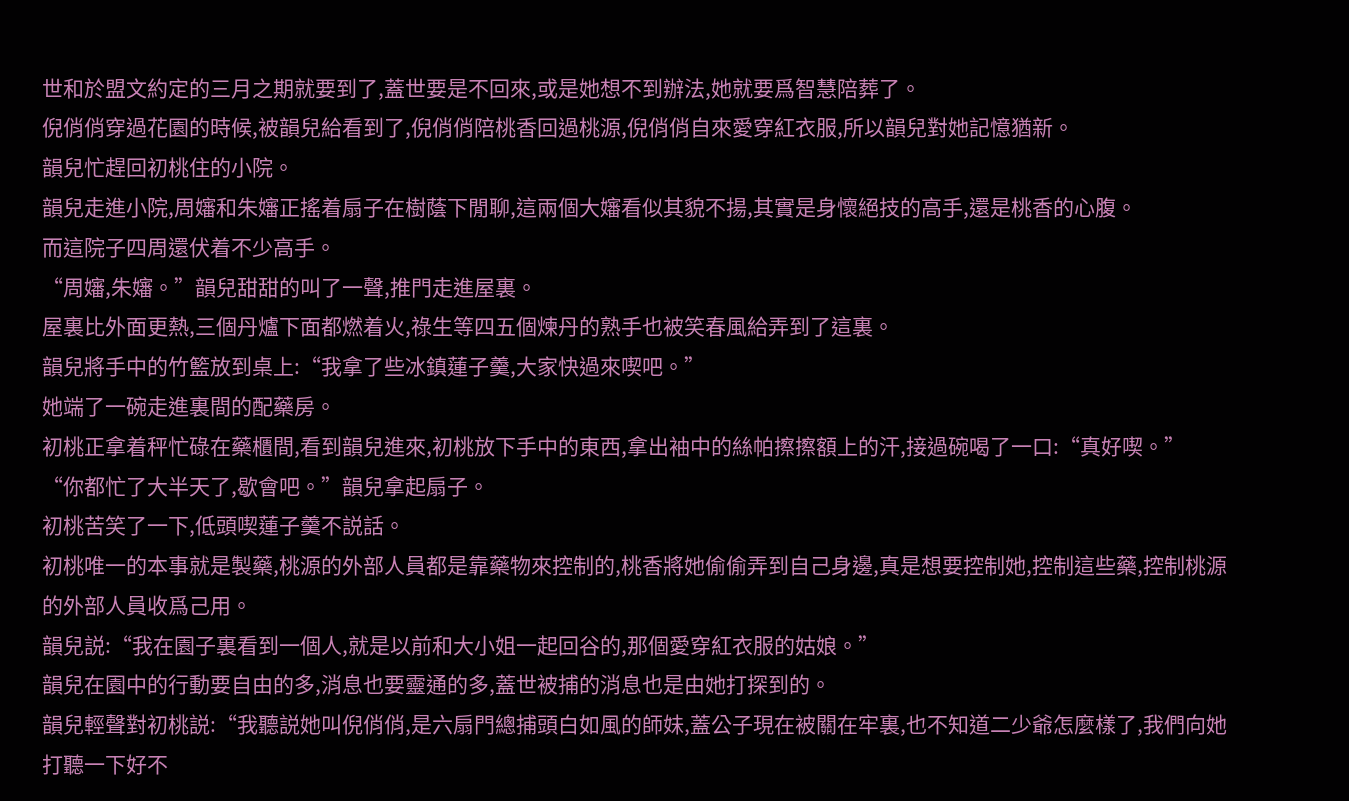世和於盟文約定的三月之期就要到了,蓋世要是不回來,或是她想不到辦法,她就要爲智慧陪葬了。
倪俏俏穿過花園的時候,被韻兒給看到了,倪俏俏陪桃香回過桃源,倪俏俏自來愛穿紅衣服,所以韻兒對她記憶猶新。
韻兒忙趕回初桃住的小院。
韻兒走進小院,周嬸和朱嬸正搖着扇子在樹蔭下閒聊,這兩個大嬸看似其貌不揚,其實是身懷絕技的高手,還是桃香的心腹。
而這院子四周還伏着不少高手。
“周嬸,朱嬸。”韻兒甜甜的叫了一聲,推門走進屋裏。
屋裏比外面更熱,三個丹爐下面都燃着火,祿生等四五個煉丹的熟手也被笑春風給弄到了這裏。
韻兒將手中的竹籃放到桌上:“我拿了些冰鎮蓮子羹,大家快過來喫吧。”
她端了一碗走進裏間的配藥房。
初桃正拿着秤忙碌在藥櫃間,看到韻兒進來,初桃放下手中的東西,拿出袖中的絲帕擦擦額上的汗,接過碗喝了一口:“真好喫。”
“你都忙了大半天了,歇會吧。”韻兒拿起扇子。
初桃苦笑了一下,低頭喫蓮子羹不説話。
初桃唯一的本事就是製藥,桃源的外部人員都是靠藥物來控制的,桃香將她偷偷弄到自己身邊,真是想要控制她,控制這些藥,控制桃源的外部人員收爲己用。
韻兒説:“我在園子裏看到一個人,就是以前和大小姐一起回谷的,那個愛穿紅衣服的姑娘。”
韻兒在園中的行動要自由的多,消息也要靈通的多,蓋世被捕的消息也是由她打探到的。
韻兒輕聲對初桃説:“我聽説她叫倪俏俏,是六扇門總捕頭白如風的師妹,蓋公子現在被關在牢裏,也不知道二少爺怎麼樣了,我們向她打聽一下好不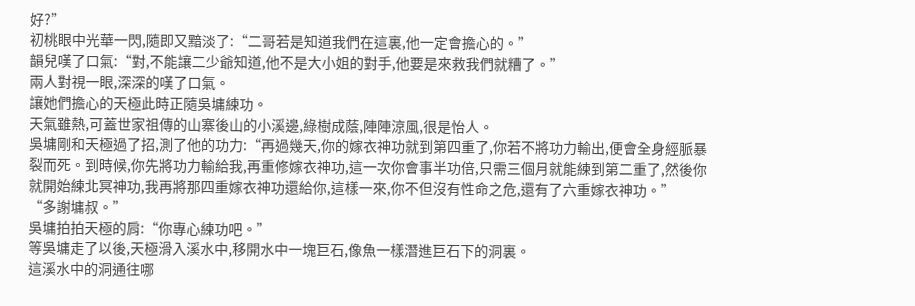好?”
初桃眼中光華一閃,隨即又黯淡了:“二哥若是知道我們在這裏,他一定會擔心的。”
韻兒嘆了口氣:“對,不能讓二少爺知道,他不是大小姐的對手,他要是來救我們就糟了。”
兩人對視一眼,深深的嘆了口氣。
讓她們擔心的天極此時正隨吳墉練功。
天氣雖熱,可蓋世家祖傳的山寨後山的小溪邊,綠樹成蔭,陣陣涼風,很是怡人。
吳墉剛和天極過了招,測了他的功力:“再過幾天,你的嫁衣神功就到第四重了,你若不將功力輸出,便會全身經脈暴裂而死。到時候,你先將功力輸給我,再重修嫁衣神功,這一次你會事半功倍,只需三個月就能練到第二重了,然後你就開始練北冥神功,我再將那四重嫁衣神功還給你,這樣一來,你不但沒有性命之危,還有了六重嫁衣神功。”
“多謝墉叔。”
吳墉拍拍天極的肩:“你專心練功吧。”
等吳墉走了以後,天極滑入溪水中,移開水中一塊巨石,像魚一樣潛進巨石下的洞裏。
這溪水中的洞通往哪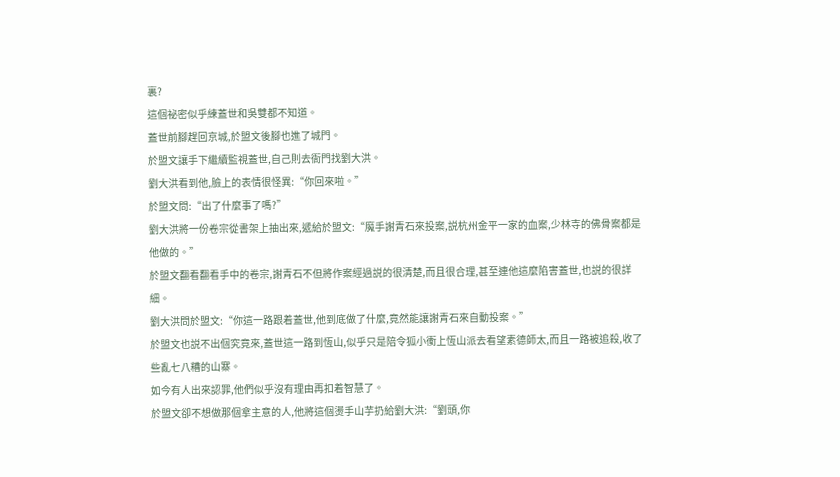裏?
這個祕密似乎練蓋世和吳雙都不知道。
蓋世前腳趕回京城,於盟文後腳也進了城門。
於盟文讓手下繼續監視蓋世,自己則去衙門找劉大洪。
劉大洪看到他,臉上的表情很怪異:“你回來啦。”
於盟文問:“出了什麼事了嗎?”
劉大洪將一份卷宗從書架上抽出來,遞給於盟文:“魔手謝青石來投案,説杭州金平一家的血案,少林寺的佛骨案都是他做的。”
於盟文翻看翻看手中的卷宗,謝青石不但將作案經過説的很清楚,而且很合理,甚至連他這麼陷害蓋世,也説的很詳細。
劉大洪問於盟文:“你這一路跟着蓋世,他到底做了什麼,竟然能讓謝青石來自動投案。”
於盟文也説不出個究竟來,蓋世這一路到恆山,似乎只是陪令狐小衝上恆山派去看望素德師太,而且一路被追殺,收了些亂七八糟的山寨。
如今有人出來認罪,他們似乎沒有理由再扣着智慧了。
於盟文卻不想做那個拿主意的人,他將這個燙手山芋扔給劉大洪:“劉頭,你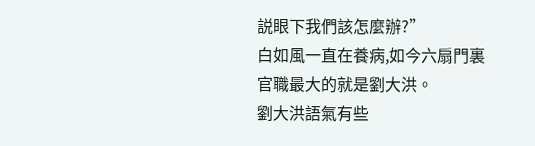説眼下我們該怎麼辦?”
白如風一直在養病,如今六扇門裏官職最大的就是劉大洪。
劉大洪語氣有些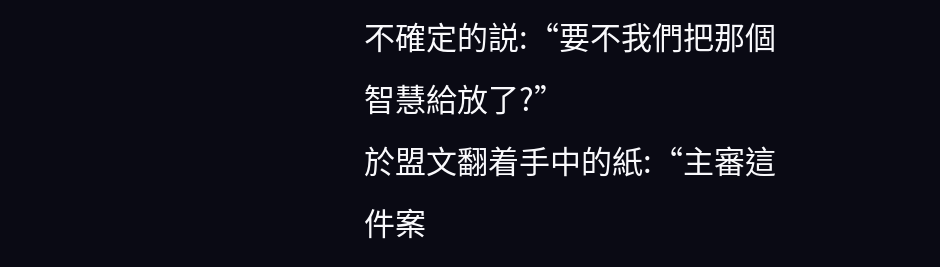不確定的説:“要不我們把那個智慧給放了?”
於盟文翻着手中的紙:“主審這件案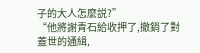子的大人怎麼説?”
“他將謝青石給收押了,撤銷了對蓋世的通緝,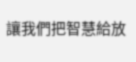讓我們把智慧給放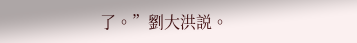了。”劉大洪説。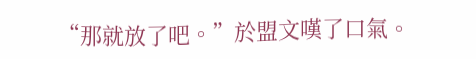“那就放了吧。”於盟文嘆了口氣。